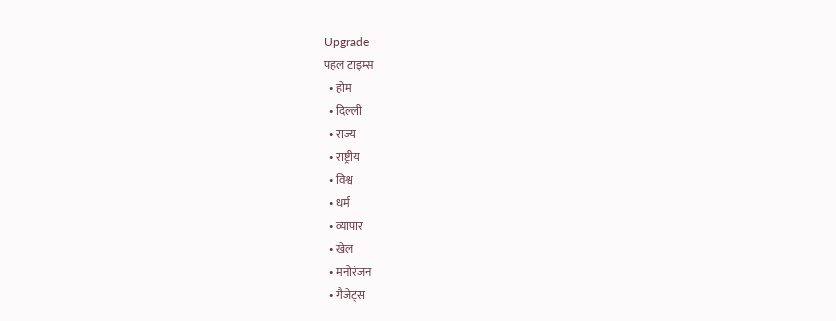Upgrade
पहल टाइम्स
  • होम
  • दिल्ली
  • राज्य
  • राष्ट्रीय
  • विश्व
  • धर्म
  • व्यापार
  • खेल
  • मनोरंजन
  • गैजेट्स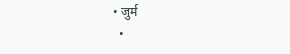• जुर्म
  •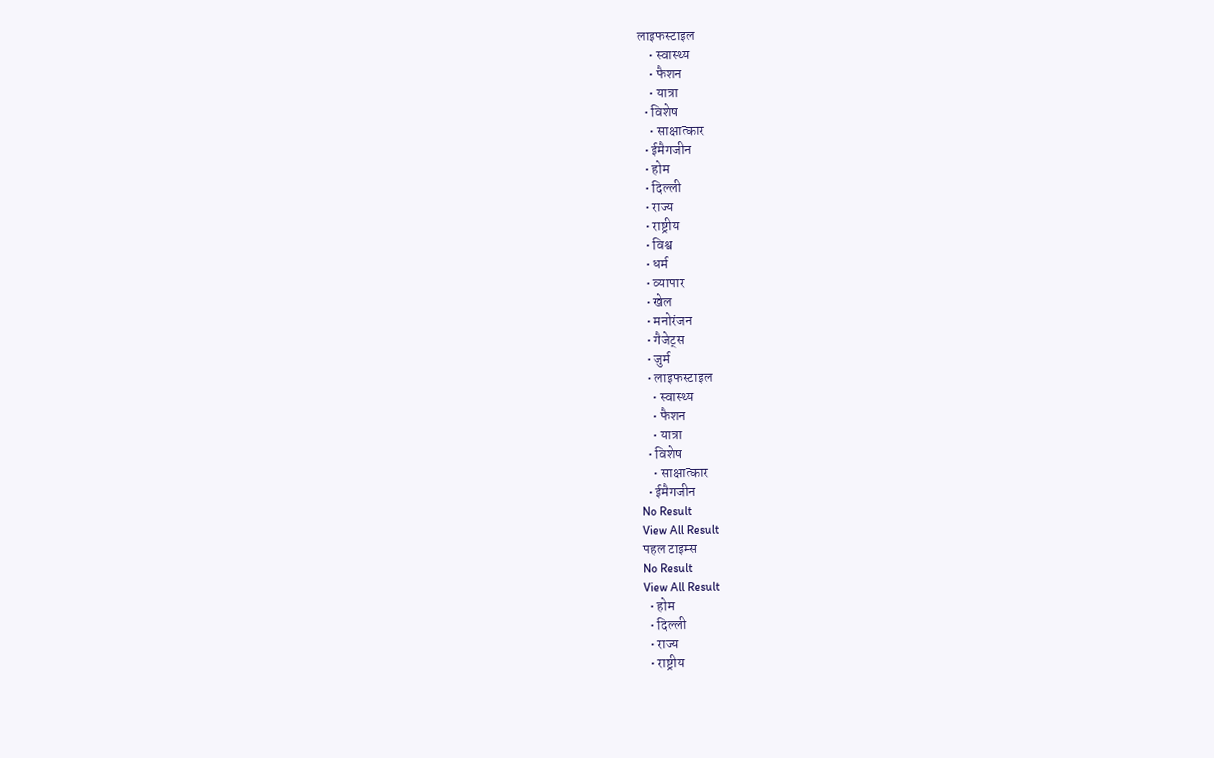लाइफस्टाइल
    • स्वास्थ्य
    • फैशन
    • यात्रा
  • विशेष
    • साक्षात्कार
  • ईमैगजीन
  • होम
  • दिल्ली
  • राज्य
  • राष्ट्रीय
  • विश्व
  • धर्म
  • व्यापार
  • खेल
  • मनोरंजन
  • गैजेट्स
  • जुर्म
  • लाइफस्टाइल
    • स्वास्थ्य
    • फैशन
    • यात्रा
  • विशेष
    • साक्षात्कार
  • ईमैगजीन
No Result
View All Result
पहल टाइम्स
No Result
View All Result
  • होम
  • दिल्ली
  • राज्य
  • राष्ट्रीय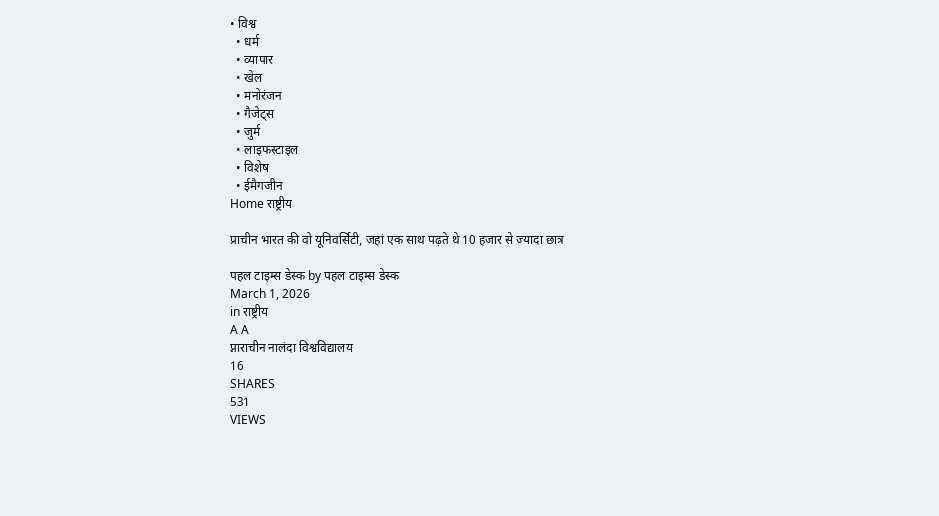• विश्व
  • धर्म
  • व्यापार
  • खेल
  • मनोरंजन
  • गैजेट्स
  • जुर्म
  • लाइफस्टाइल
  • विशेष
  • ईमैगजीन
Home राष्ट्रीय

प्राचीन भारत की वो यूनिवर्सिटी, जहां एक साथ पढ़ते थे 10 हजार से ज्यादा छात्र

पहल टाइम्स डेस्क by पहल टाइम्स डेस्क
March 1, 2026
in राष्ट्रीय
A A
प्नाराचीन नालंदा विश्वविद्यालय
16
SHARES
531
VIEWS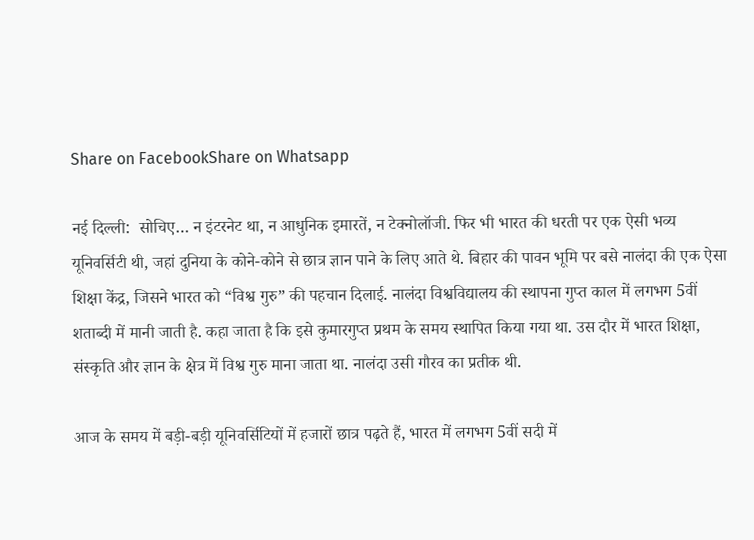Share on FacebookShare on Whatsapp

नई दिल्ली:  सोचिए… न इंटरनेट था, न आधुनिक इमारतें, न टेक्नोलॉजी. फिर भी भारत की धरती पर एक ऐसी भव्य यूनिवर्सिटी थी, जहां दुनिया के कोने-कोने से छात्र ज्ञान पाने के लिए आते थे. बिहार की पावन भूमि पर बसे नालंदा की एक ऐसा शिक्षा केंद्र, जिसने भारत को “विश्व गुरु” की पहचान दिलाई. नालंदा विश्वविद्यालय की स्थापना गुप्त काल में लगभग 5वीं शताब्दी में मानी जाती है. कहा जाता है कि इसे कुमारगुप्त प्रथम के समय स्थापित किया गया था. उस दौर में भारत शिक्षा, संस्कृति और ज्ञान के क्षेत्र में विश्व गुरु माना जाता था. नालंदा उसी गौरव का प्रतीक थी.

आज के समय में बड़ी-बड़ी यूनिवर्सिटियों में हजारों छात्र पढ़ते हैं, भारत में लगभग 5वीं सदी में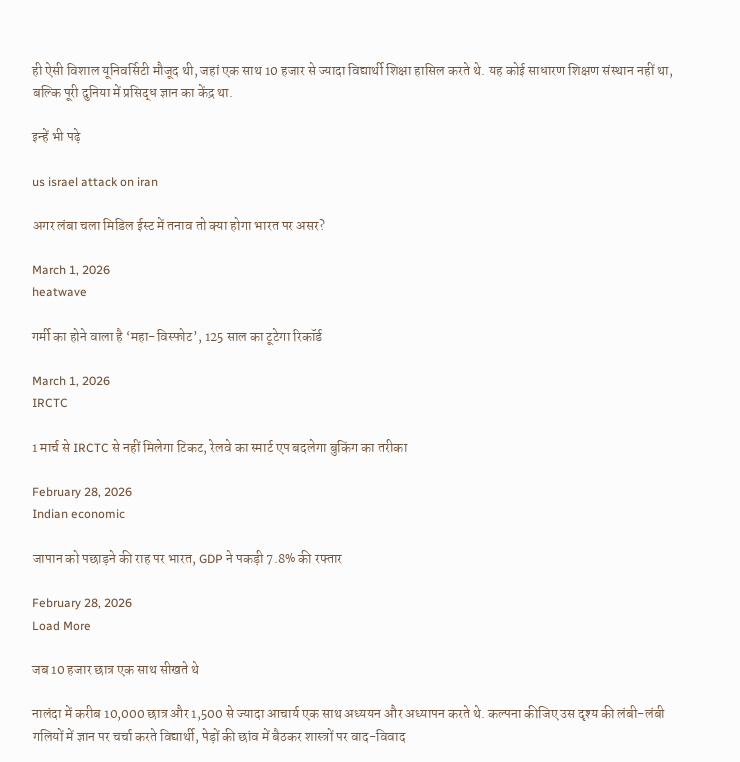ही ऐसी विशाल यूनिवर्सिटी मौजूद थी, जहां एक साथ 10 हजार से ज्यादा विद्यार्थी शिक्षा हासिल करते थे. यह कोई साधारण शिक्षण संस्थान नहीं था, बल्कि पूरी दुनिया में प्रसिद्ध ज्ञान का केंद्र था.

इन्हें भी पढ़े

us israel attack on iran

अगर लंबा चला मिडिल ईस्ट में तनाव तो क्या होगा भारत पर असर?

March 1, 2026
heatwave

गर्मी का होने वाला है ‘महा-विस्फोट’, 125 साल का टूटेगा रिकॉर्ड

March 1, 2026
IRCTC

1 मार्च से IRCTC से नहीं मिलेगा टिकट, रेलवे का स्मार्ट एप बदलेगा बुकिंग का तरीका

February 28, 2026
Indian economic

जापान को पछाड़ने की राह पर भारत, GDP ने पकड़ी 7.8% की रफ्तार

February 28, 2026
Load More

जब 10 हजार छात्र एक साथ सीखते थे

नालंदा में करीब 10,000 छात्र और 1,500 से ज्यादा आचार्य एक साथ अध्ययन और अध्यापन करते थे. कल्पना कीजिए उस दृश्य की लंबी-लंबी गलियों में ज्ञान पर चर्चा करते विद्यार्थी, पेड़ों की छांव में बैठकर शास्त्रों पर वाद-विवाद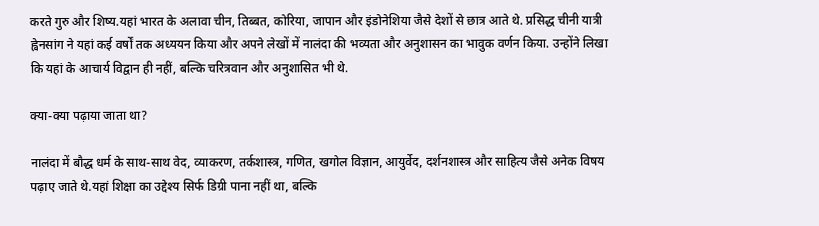करते गुरु और शिष्य.यहां भारत के अलावा चीन, तिब्बत, कोरिया, जापान और इंडोनेशिया जैसे देशों से छात्र आते थे. प्रसिद्ध चीनी यात्री ह्वेनसांग ने यहां कई वर्षों तक अध्ययन किया और अपने लेखों में नालंदा की भव्यता और अनुशासन का भावुक वर्णन किया. उन्होंने लिखा कि यहां के आचार्य विद्वान ही नहीं, बल्कि चरित्रवान और अनुशासित भी थे.

क्या-क्या पढ़ाया जाता था?

नालंदा में बौद्ध धर्म के साथ-साथ वेद, व्याकरण, तर्कशास्त्र, गणित, खगोल विज्ञान, आयुर्वेद, दर्शनशास्त्र और साहित्य जैसे अनेक विषय पढ़ाए जाते थे.यहां शिक्षा का उद्देश्य सिर्फ डिग्री पाना नहीं था, बल्कि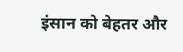इंसान को बेहतर और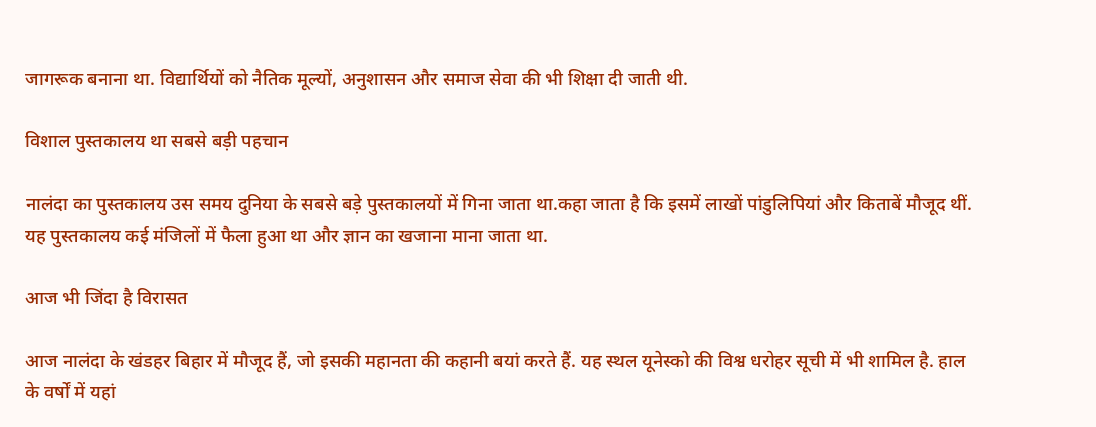जागरूक बनाना था. विद्यार्थियों को नैतिक मूल्यों, अनुशासन और समाज सेवा की भी शिक्षा दी जाती थी.

विशाल पुस्तकालय था सबसे बड़ी पहचान

नालंदा का पुस्तकालय उस समय दुनिया के सबसे बड़े पुस्तकालयों में गिना जाता था.कहा जाता है कि इसमें लाखों पांडुलिपियां और किताबें मौजूद थीं. यह पुस्तकालय कई मंजिलों में फैला हुआ था और ज्ञान का खजाना माना जाता था.

आज भी जिंदा है विरासत

आज नालंदा के खंडहर बिहार में मौजूद हैं, जो इसकी महानता की कहानी बयां करते हैं. यह स्थल यूनेस्को की विश्व धरोहर सूची में भी शामिल है. हाल के वर्षों में यहां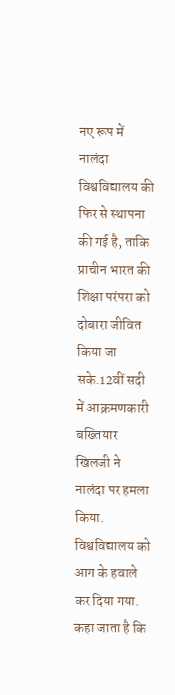नए रूप में नालंदा विश्वविद्यालय की फिर से स्थापना की गई है, ताकि प्राचीन भारत की शिक्षा परंपरा को दोबारा जीवित किया जा सके.12वीं सदी में आक्रमणकारी बख्तियार खिलजी ने नालंदा पर हमला किया. विश्वविद्यालय को आग के हवाले कर दिया गया. कहा जाता है कि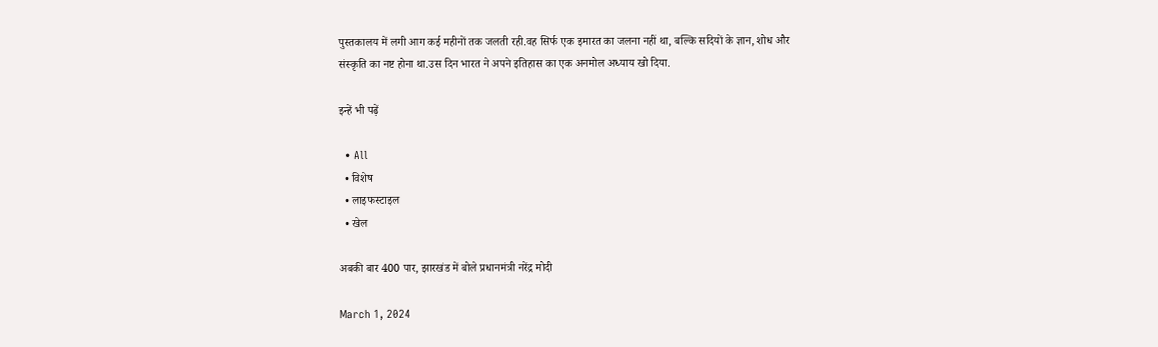पुस्तकालय में लगी आग कई महीनों तक जलती रही.वह सिर्फ एक इमारत का जलना नहीं था, बल्कि सदियों के ज्ञान, शोध और संस्कृति का नष्ट होना था.उस दिन भारत ने अपने इतिहास का एक अनमोल अध्याय खो दिया.

इन्हें भी पढ़ें

  • All
  • विशेष
  • लाइफस्टाइल
  • खेल

अबकी बार 400 पार, झारखंड में बोले प्रधानमंत्री नरेंद्र मोदी

March 1, 2024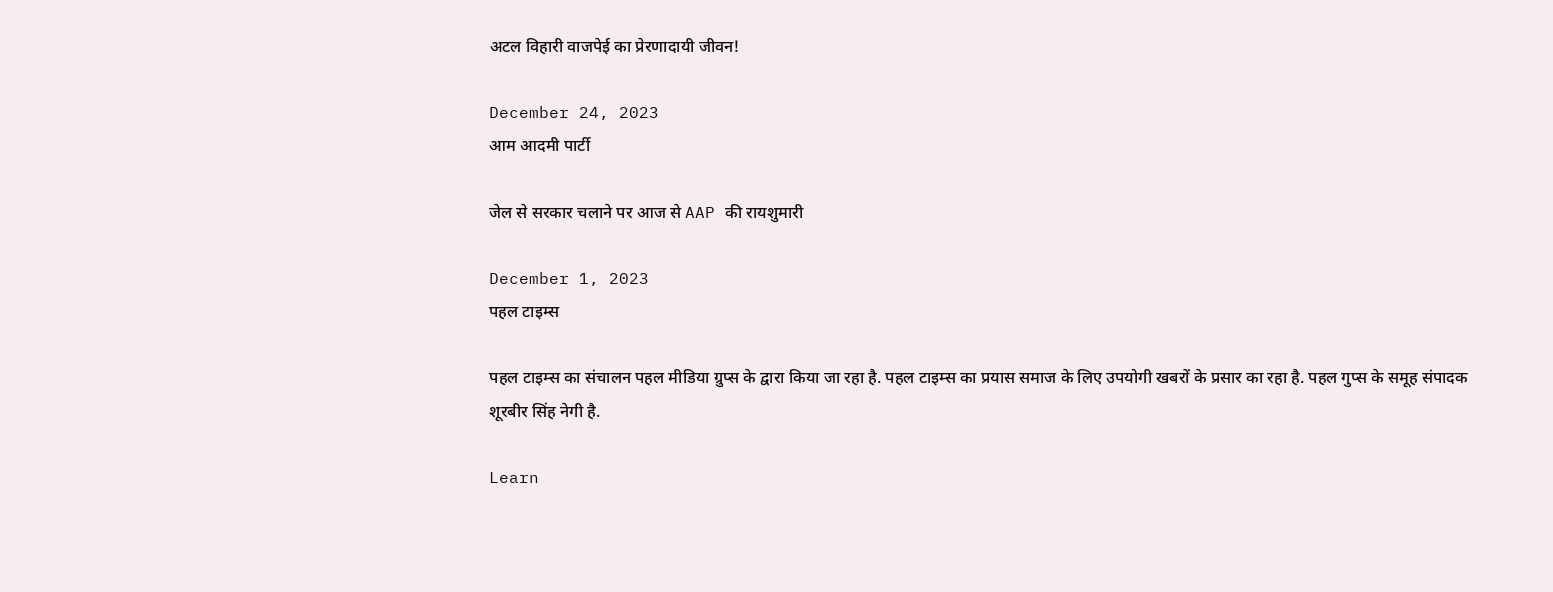अटल विहारी वाजपेई का प्रेरणादायी जीवन!

December 24, 2023
आम आदमी पार्टी

जेल से सरकार चलाने पर आज से AAP की रायशुमारी

December 1, 2023
पहल टाइम्स

पहल टाइम्स का संचालन पहल मीडिया ग्रुप्स के द्वारा किया जा रहा है. पहल टाइम्स का प्रयास समाज के लिए उपयोगी खबरों के प्रसार का रहा है. पहल गुप्स के समूह संपादक शूरबीर सिंह नेगी है.

Learn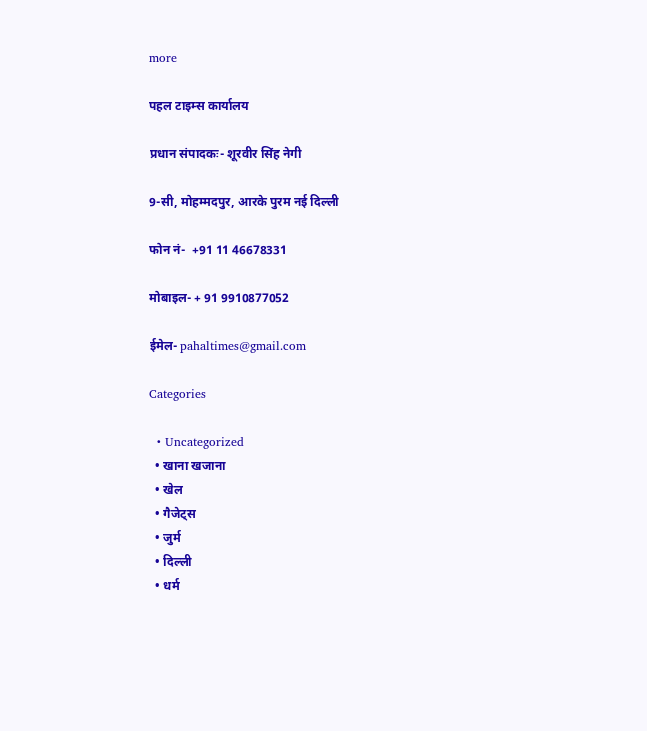more

पहल टाइम्स कार्यालय

प्रधान संपादकः- शूरवीर सिंह नेगी

9-सी, मोहम्मदपुर, आरके पुरम नई दिल्ली

फोन नं-  +91 11 46678331

मोबाइल- + 91 9910877052

ईमेल- pahaltimes@gmail.com

Categories

  • Uncategorized
  • खाना खजाना
  • खेल
  • गैजेट्स
  • जुर्म
  • दिल्ली
  • धर्म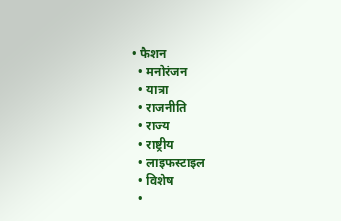• फैशन
  • मनोरंजन
  • यात्रा
  • राजनीति
  • राज्य
  • राष्ट्रीय
  • लाइफस्टाइल
  • विशेष
  •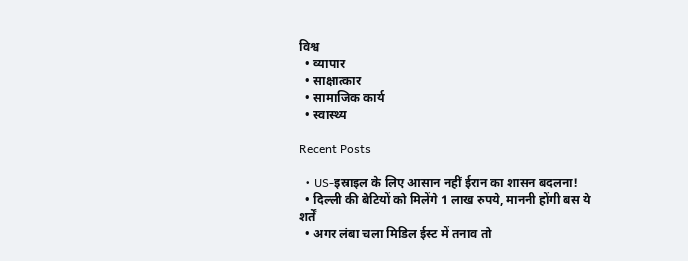विश्व
  • व्यापार
  • साक्षात्कार
  • सामाजिक कार्य
  • स्वास्थ्य

Recent Posts

  • US-इस्राइल के लिए आसान नहीं ईरान का शासन बदलना!
  • दिल्‍ली की बेटियों को मिलेंगे 1 लाख रुपये, माननी होंगी बस ये शर्तें
  • अगर लंबा चला मिडिल ईस्ट में तनाव तो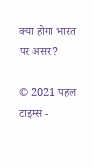क्या होगा भारत पर असर?

© 2021 पहल टाइम्स -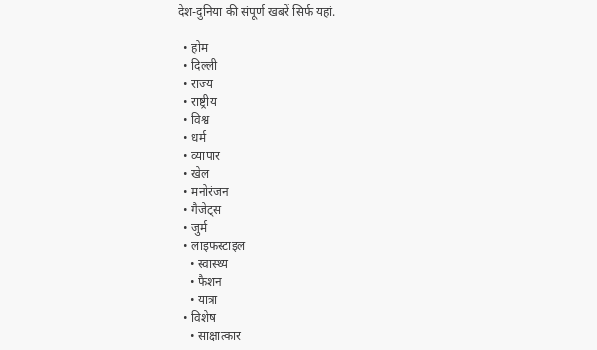देश-दुनिया की संपूर्ण खबरें सिर्फ यहां.

  • होम
  • दिल्ली
  • राज्य
  • राष्ट्रीय
  • विश्व
  • धर्म
  • व्यापार
  • खेल
  • मनोरंजन
  • गैजेट्स
  • जुर्म
  • लाइफस्टाइल
    • स्वास्थ्य
    • फैशन
    • यात्रा
  • विशेष
    • साक्षात्कार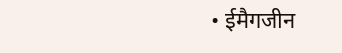• ईमैगजीन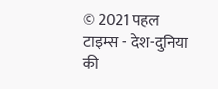© 2021 पहल टाइम्स - देश-दुनिया की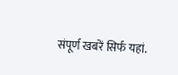संपूर्ण खबरें सिर्फ यहां.